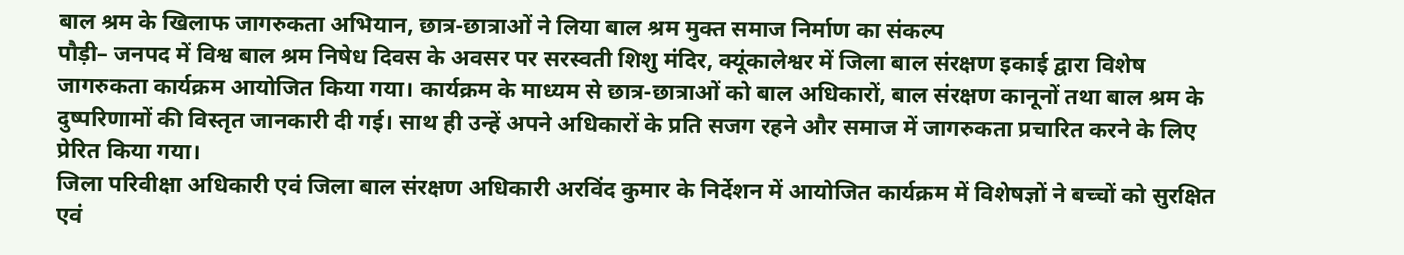बाल श्रम के खिलाफ जागरुकता अभियान, छात्र-छात्राओं ने लिया बाल श्रम मुक्त समाज निर्माण का संकल्प
पौड़ी– जनपद में विश्व बाल श्रम निषेध दिवस के अवसर पर सरस्वती शिशु मंदिर, क्यूंकालेश्वर में जिला बाल संरक्षण इकाई द्वारा विशेष जागरुकता कार्यक्रम आयोजित किया गया। कार्यक्रम के माध्यम से छात्र-छात्राओं को बाल अधिकारों, बाल संरक्षण कानूनों तथा बाल श्रम के दुष्परिणामों की विस्तृत जानकारी दी गई। साथ ही उन्हें अपने अधिकारों के प्रति सजग रहने और समाज में जागरुकता प्रचारित करने के लिए प्रेरित किया गया।
जिला परिवीक्षा अधिकारी एवं जिला बाल संरक्षण अधिकारी अरविंद कुमार के निर्देशन में आयोजित कार्यक्रम में विशेषज्ञों ने बच्चों को सुरक्षित एवं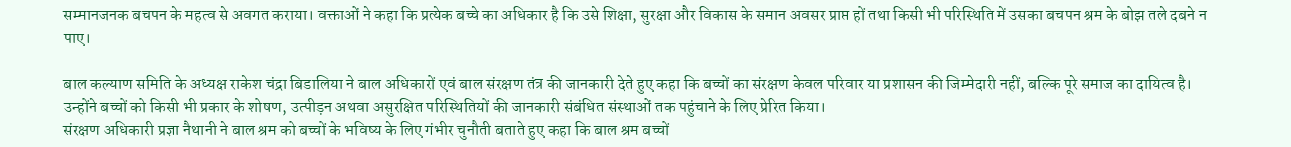सम्मानजनक बचपन के महत्व से अवगत कराया। वक्ताओं ने कहा कि प्रत्येक बच्चे का अधिकार है कि उसे शिक्षा, सुरक्षा और विकास के समान अवसर प्राप्त हों तथा किसी भी परिस्थिति में उसका बचपन श्रम के बोझ तले दबने न पाए।

बाल कल्याण समिति के अध्यक्ष राकेश चंद्रा बिडालिया ने बाल अधिकारों एवं बाल संरक्षण तंत्र की जानकारी देते हुए कहा कि बच्चों का संरक्षण केवल परिवार या प्रशासन की जिम्मेदारी नहीं, बल्कि पूरे समाज का दायित्व है। उन्होंने बच्चों को किसी भी प्रकार के शोषण, उत्पीड़न अथवा असुरक्षित परिस्थितियों की जानकारी संबंधित संस्थाओं तक पहुंचाने के लिए प्रेरित किया।
संरक्षण अधिकारी प्रज्ञा नैथानी ने बाल श्रम को बच्चों के भविष्य के लिए गंभीर चुनौती बताते हुए कहा कि बाल श्रम बच्चों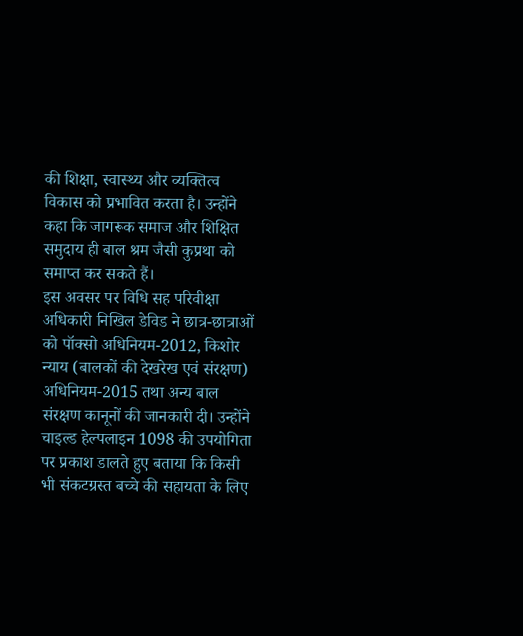की शिक्षा, स्वास्थ्य और व्यक्तित्व विकास को प्रभावित करता है। उन्होंने कहा कि जागरूक समाज और शिक्षित समुदाय ही बाल श्रम जैसी कुप्रथा को समाप्त कर सकते हैं।
इस अवसर पर विधि सह परिवीक्षा अधिकारी निखिल डेविड ने छात्र-छात्राओं को पॉक्सो अधिनियम-2012, किशोर न्याय (बालकों की देखरेख एवं संरक्षण) अधिनियम-2015 तथा अन्य बाल संरक्षण कानूनों की जानकारी दी। उन्होंने चाइल्ड हेल्पलाइन 1098 की उपयोगिता पर प्रकाश डालते हुए बताया कि किसी भी संकटग्रस्त बच्चे की सहायता के लिए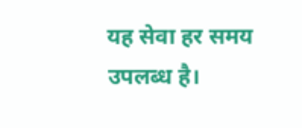यह सेवा हर समय उपलब्ध है।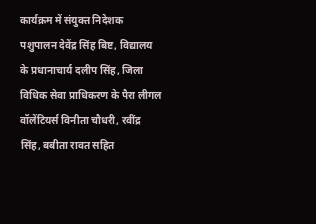कार्यक्रम में संयुक्त निदेशक पशुपालन देवेंद्र सिंह बिष्ट, विद्यालय के प्रधानाचार्य दलीप सिंह, जिला विधिक सेवा प्राधिकरण के पैरा लीगल वॉलेंटियर्स विनीता चौधरी, रवींद्र सिंह, बबीता रावत सहित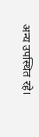अन्य उपस्थित रहे।